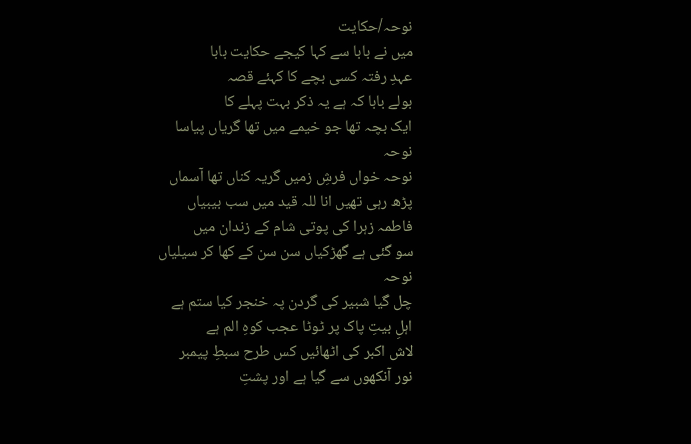نوحہ/حکایت
میں نے بابا سے کہا کیجے حکایت بابا
عہدِ رفتہ کسی بچے کا کہئے قصہ
بولے بابا کہ ہے یہ ذکر بہت پہلے کا
ایک بچہ تھا جو خیمے میں تھا گریاں پیاسا
نوحہ
نوحہ خواں فرشِ زمیں گریہ کناں تھا آسماں
پڑھ رہی تھیں انا للہ قید میں سب بیبیاں
فاطمہ زہرا کی پوتی شام کے زندان میں
سو گئی ہے گھڑکیاں سن سن کے کھا کر سیلیاں
نوحہ
چل گیا شبیر کی گردن پہ خنجر کیا ستم ہے
اہلِ بیتِ پاک پر ٹوٹا عجب کوہِ الم ہے
لاش اکبر کی اٹھائیں کس طرح سبطِ پیمبر
نور آنکھوں سے گیا ہے اور پشتِ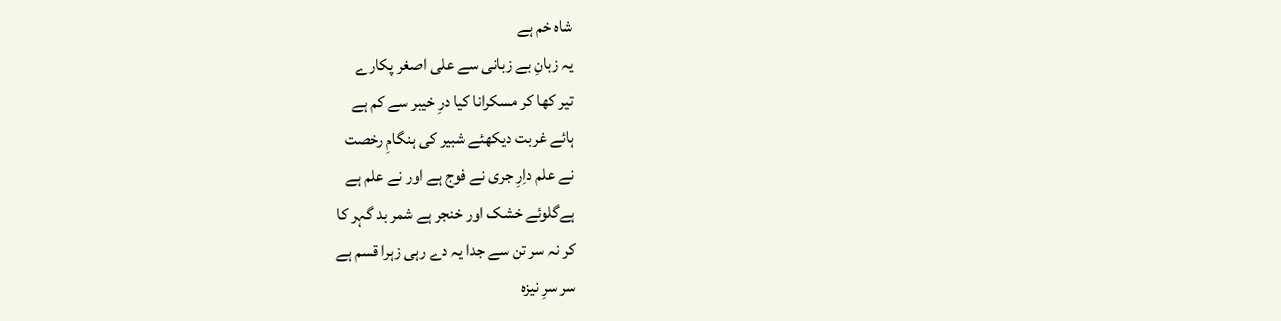شاہ خم ہے
یہ زبانِ بے زبانی سے علی اصغر پکارے
تیر کھا کر مسکرانا کیا درِ خیبر سے کم ہے
ہائے غربت دیکھئے شبیر کی ہنگامِ رخصت
نے علم داِرِ جری نے فوج ہے اور نے علم ہے
ہےگلوئے خشک اور خنجر ہے شمر بد گہر کا
کر نہ سر تن سے جدا یہ دے رہی زہرا قسم ہے
سر سرِ نیزہ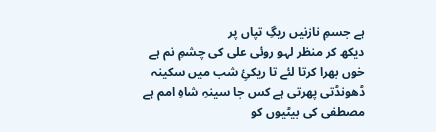ہے جسمِ نازنیں ریگِ تپاں پر
دیکھ کر منظر لہو روئی علی کی چشمِ نم ہے
خوں بھرا کرتا لئے تا ریکئِ شب میں سکینہ
ڈھونڈتی پھرتی ہے کس جا سینہِ شاہِ امم ہے
مصطفی کی بیٹیوں کو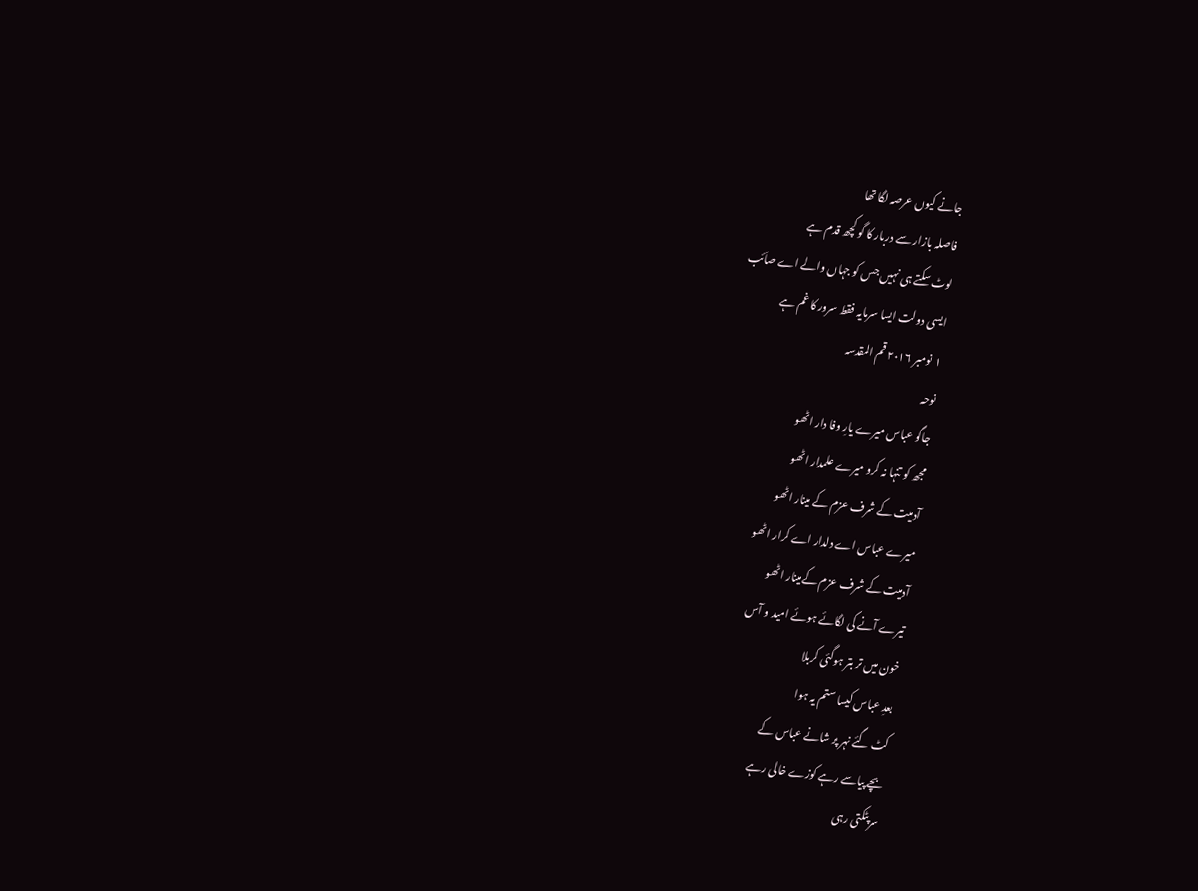جانے کیوں عرصہ لگا تھا
فاصلہ بازار سے دربار کا گو کچھ قدم ہے
لوٹ سکتے ہی نہیں جس کو جہاں والے اے صاَئب
ایسی دولت ایسا سرمایہ فقط سرور کا غم ہے
۱ نومبر ۲۰۱۶ قم المقدسہ
نوحہ
جاگو عباس میرے یارِ وفا دار اٹھو
مجھ کو تنہا نہ کرو میرے علمدار اٹھو
آدمیت کے شرف عزم کے مینار اٹھو
میرے عباس اے دلدار اے کرار اٹھو
آدمیت کے شرف عزم کےمینار اٹھو
تیرے آنے کی لگائے ہوئے امید و آس
خون میں تر بتر ہوگئی کربلا
بعدِ عباس کیسا ستم یہ ہوا
کٹ گئے نہر پر شانے عباس کے
بچے پیاسے رہے کوزے خالی رہے
سرپٹکتی رہی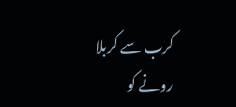کرب سے کربلا
رونے کو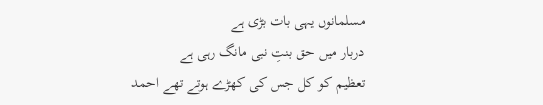مسلمانوں یہی بات بڑی ہے
دربار میں حق بنتِ نبی مانگ رہی ہے
تعظیم کو کل جس کی کھڑے ہوتے تھے احمد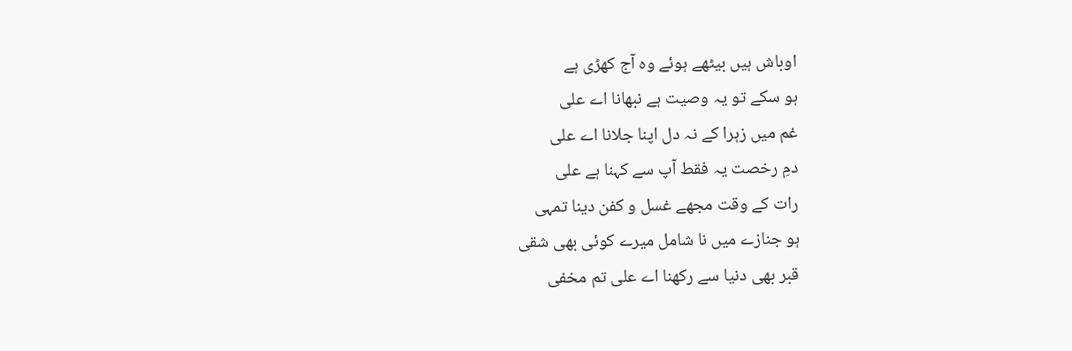اوباش ہیں بیٹھے ہوئے وہ آج کھڑی ہے
ہو سکے تو یہ وصیت ہے نبھانا اے علی
غم میں زہرا کے نہ دل اپنا جلانا اے علی
دمِ رخصت یہ فقط آپ سے کہنا ہے علی
رات کے وقت مجھے غسل و کفن دینا تمہی
ہو جنازے میں نا شامل میرے کوئی بھی شقی
قبر بھی دنیا سے رکھنا اے علی تم مخفی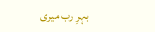بہرِ رب میری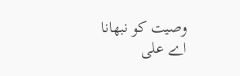وصیت کو نبھانا اے علی